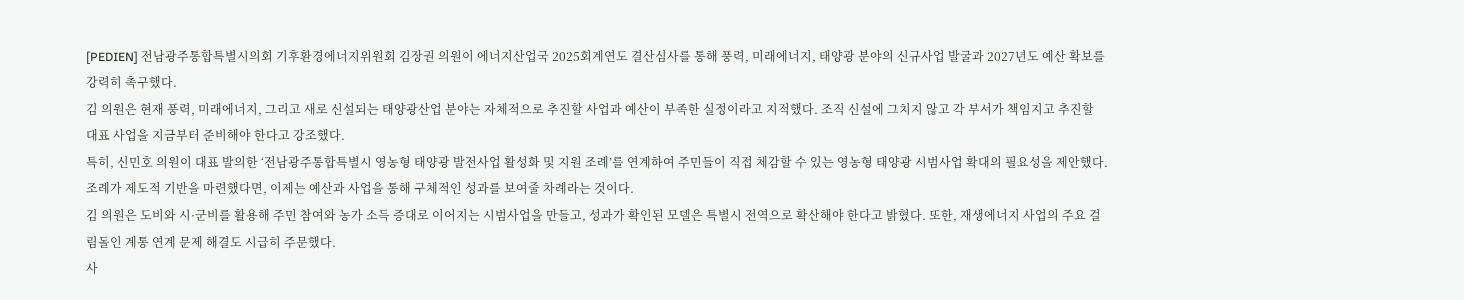[PEDIEN] 전남광주통합특별시의회 기후환경에너지위원회 김장권 의원이 에너지산업국 2025회계연도 결산심사를 통해 풍력, 미래에너지, 태양광 분야의 신규사업 발굴과 2027년도 예산 확보를 강력히 촉구했다.
김 의원은 현재 풍력, 미래에너지, 그리고 새로 신설되는 태양광산업 분야는 자체적으로 추진할 사업과 예산이 부족한 실정이라고 지적했다. 조직 신설에 그치지 않고 각 부서가 책임지고 추진할 대표 사업을 지금부터 준비해야 한다고 강조했다.
특히, 신민호 의원이 대표 발의한 ‘전남광주통합특별시 영농형 태양광 발전사업 활성화 및 지원 조례’를 연계하여 주민들이 직접 체감할 수 있는 영농형 태양광 시범사업 확대의 필요성을 제안했다. 조례가 제도적 기반을 마련했다면, 이제는 예산과 사업을 통해 구체적인 성과를 보여줄 차례라는 것이다.
김 의원은 도비와 시·군비를 활용해 주민 참여와 농가 소득 증대로 이어지는 시범사업을 만들고, 성과가 확인된 모델은 특별시 전역으로 확산해야 한다고 밝혔다. 또한, 재생에너지 사업의 주요 걸림돌인 계통 연계 문제 해결도 시급히 주문했다.
사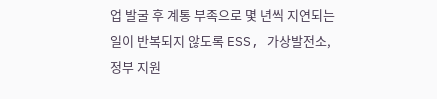업 발굴 후 계통 부족으로 몇 년씩 지연되는 일이 반복되지 않도록 ESS, 가상발전소, 정부 지원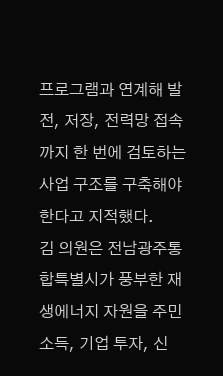프로그램과 연계해 발전, 저장, 전력망 접속까지 한 번에 검토하는 사업 구조를 구축해야 한다고 지적했다.
김 의원은 전남광주통합특별시가 풍부한 재생에너지 자원을 주민 소득, 기업 투자, 신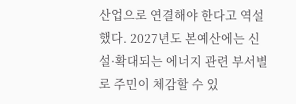산업으로 연결해야 한다고 역설했다. 2027년도 본예산에는 신설·확대되는 에너지 관련 부서별로 주민이 체감할 수 있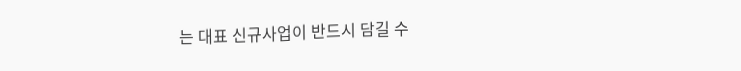는 대표 신규사업이 반드시 담길 수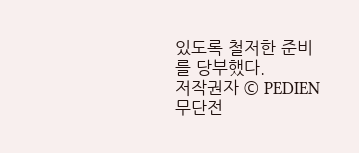있도록 철저한 준비를 당부했다.
저작권자 © PEDIEN 무단전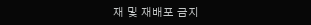재 및 재배포 금지